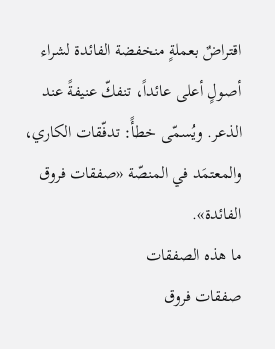اقتراضٌ بعملةٍ منخفضة الفائدة لشراء أصولٍ أعلى عائداً، تنفكّ عنيفةً عند الذعر. ويُسمّى خطأً: تدفّقات الكاري، والمعتمَد في المنصّة «صفقات فروق الفائدة».
ما هذه الصفقات
صفقات فروق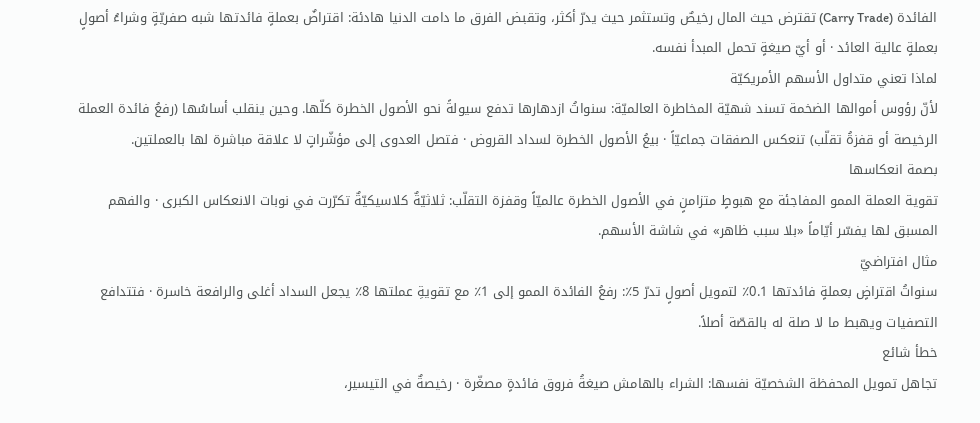الفائدة (Carry Trade) تقترض حيث المال رخيصٌ وتستثمر حيث يدرّ أكثر، وتقبض الفرق ما دامت الدنيا هادئة: اقتراضٌ بعملةٍ فائدتها شبه صفريّةٍ وشراءُ أصولٍ بعملةٍ عالية العائد · أو أيّ صيغةٍ تحمل المبدأ نفسه.
لماذا تعني متداول الأسهم الأمريكيّة
لأنّ رؤوس أموالها الضخمة تسند شهيّة المخاطرة العالميّة: سنواتُ ازدهارها تدفع سيولةً نحو الأصول الخطرة كلّها. وحين ينقلب أساسُها (رفعُ فائدة العملة الرخيصة أو قفزةُ تقلّب) تنعكس الصفقات جماعيّاً · بيعُ الأصول الخطرة لسداد القروض · فتصل العدوى إلى مؤشّراتٍ لا علاقة مباشرة لها بالعملتين.
بصمة انعكاسها
تقوية العملة الممو المفاجئة مع هبوطٍ متزامنٍ في الأصول الخطرة عالميّاً وقفزة التقلّب: ثلاثيّةٌ كلاسيكيّةٌ تكرّرت في نوبات الانعكاس الكبرى · والفهم المسبق لها يفسّر أيّاماً «بلا سبب ظاهر» في شاشة الأسهم.
مثال افتراضيّ
سنواتُ اقتراضٍ بعملةٍ فائدتها 0.1٪ لتمويل أصولٍ تدرّ 5٪: رفعُ الفائدة الممو إلى 1٪ مع تقويةِ عملتها 8٪ يجعل السداد أغلى والرافعة خاسرة · فتتدافع التصفيات ويهبط ما لا صلة له بالقصّة أصلاً.
خطأ شائع
تجاهل تمويل المحفظة الشخصيّة نفسها: الشراء بالهامش صيغةُ فروق فائدةٍ مصغّرة · رخيصةٌ في التيسير،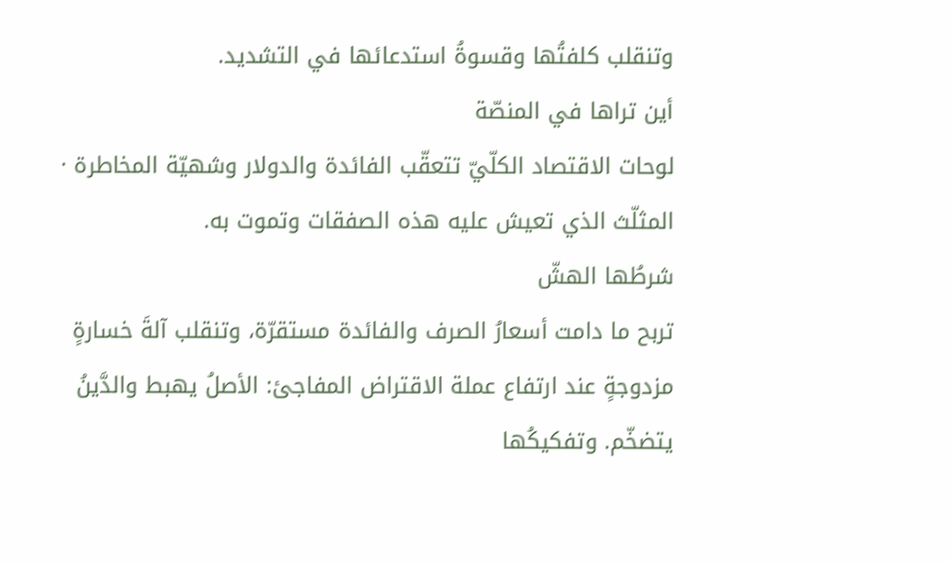وتنقلب كلفتُها وقسوةُ استدعائها في التشديد.
أين تراها في المنصّة
لوحات الاقتصاد الكلّيّ تتعقّب الفائدة والدولار وشهيّة المخاطرة · المثلّث الذي تعيش عليه هذه الصفقات وتموت به.
شرطُها الهشّ
تربح ما دامت أسعارُ الصرف والفائدة مستقرّة، وتنقلب آلةَ خسارةٍ مزدوجةٍ عند ارتفاع عملة الاقتراض المفاجئ: الأصلُ يهبط والدَّينُ يتضخّم. وتفكيكُها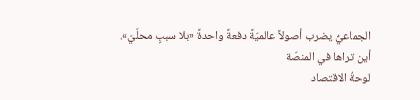الجماعيُّ يضرب أصولاً عالميّةً دفعةً واحدةً «بلا سببٍ محلّيّ».
أين تراها في المنصّة
لوحةُ الاقتصاد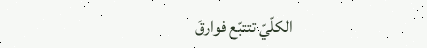الكلّيّ تتتبّع فوارقَ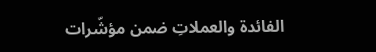الفائدة والعملاتِ ضمن مؤشّرات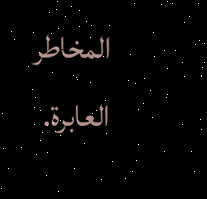المخاطر العابرة.